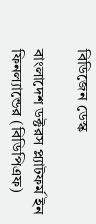বিডিজেন ডেস্ক

বাংলাদেশ ডক্টরস প্ল্যাটফর্ম ইন ফিনল্যান্ডের (বিডিপিএফ)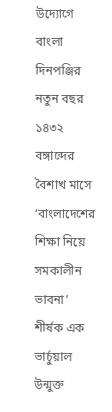উদ্যোগে বাংলা দিনপঞ্জির নতুন বছর ১৪৩২ বঙ্গাব্দের বৈশাখ মাসে ‘বাংলাদেশের শিক্ষা নিয়ে সমকালীন ভাবনা’ শীর্ষক এক ভার্চুয়াল উন্মুক্ত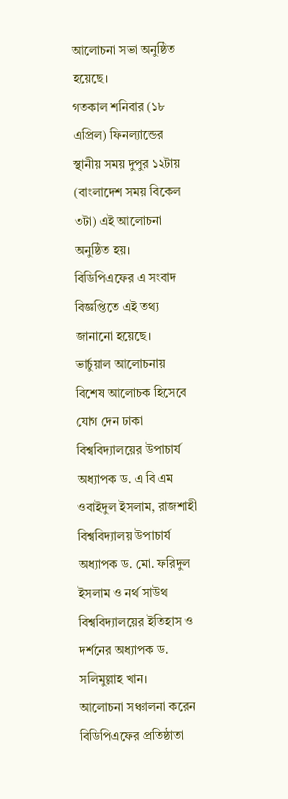আলোচনা সভা অনুষ্ঠিত হয়েছে।
গতকাল শনিবার (১৮ এপ্রিল) ফিনল্যান্ডের স্থানীয় সময় দুপুর ১২টায় (বাংলাদেশ সময় বিকেল ৩টা) এই আলোচনা অনুষ্ঠিত হয়।
বিডিপিএফের এ সংবাদ বিজ্ঞপ্তিতে এই তথ্য জানানো হয়েছে।
ভার্চুয়াল আলোচনায় বিশেষ আলোচক হিসেবে যোগ দেন ঢাকা বিশ্ববিদ্যালয়ের উপাচার্য অধ্যাপক ড. এ বি এম ওবাইদুল ইসলাম, রাজশাহী বিশ্ববিদ্যালয় উপাচার্য অধ্যাপক ড. মো. ফরিদুল ইসলাম ও নর্থ সাউথ বিশ্ববিদ্যালয়ের ইতিহাস ও দর্শনের অধ্যাপক ড. সলিমুল্লাহ খান।
আলোচনা সঞ্চালনা করেন বিডিপিএফের প্রতিষ্ঠাতা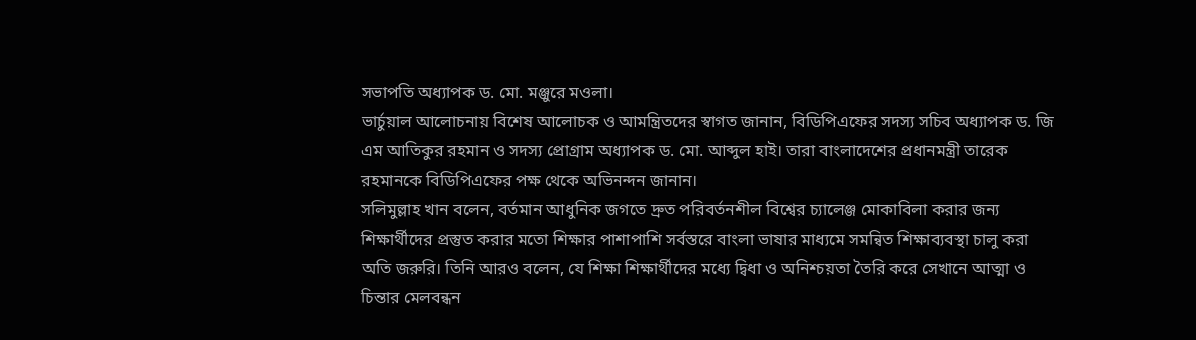সভাপতি অধ্যাপক ড. মো. মঞ্জুরে মওলা।
ভার্চুয়াল আলোচনায় বিশেষ আলোচক ও আমন্ত্রিতদের স্বাগত জানান, বিডিপিএফের সদস্য সচিব অধ্যাপক ড. জি এম আতিকুর রহমান ও সদস্য প্রোগ্রাম অধ্যাপক ড. মো. আব্দুল হাই। তারা বাংলাদেশের প্রধানমন্ত্রী তারেক রহমানকে বিডিপিএফের পক্ষ থেকে অভিনন্দন জানান।
সলিমুল্লাহ খান বলেন, বর্তমান আধুনিক জগতে দ্রুত পরিবর্তনশীল বিশ্বের চ্যালেঞ্জ মোকাবিলা করার জন্য শিক্ষার্থীদের প্রস্তুত করার মতো শিক্ষার পাশাপাশি সর্বস্তরে বাংলা ভাষার মাধ্যমে সমন্বিত শিক্ষাব্যবস্থা চালু করা অতি জরুরি। তিনি আরও বলেন, যে শিক্ষা শিক্ষার্থীদের মধ্যে দ্বিধা ও অনিশ্চয়তা তৈরি করে সেখানে আত্মা ও চিন্তার মেলবন্ধন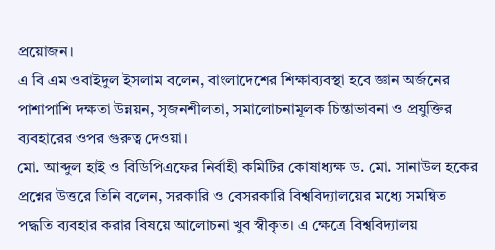প্রয়োজন।
এ বি এম ওবাইদুল ইসলাম বলেন, বাংলাদেশের শিক্ষাব্যবস্থা হবে জ্ঞান অর্জনের পাশাপাশি দক্ষতা উন্নয়ন, সৃজনশীলতা, সমালোচনামূলক চিন্তাভাবনা ও প্রযুক্তির ব্যবহারের ওপর গুরুত্ব দেওয়া।
মো. আব্দুল হাই ও বিডিপিএফের নির্বাহী কমিটির কোষাধ্যক্ষ ড. মো. সানাউল হকের প্রশ্নের উত্তরে তিনি বলেন, সরকারি ও বেসরকারি বিশ্ববিদ্যালয়ের মধ্যে সমন্বিত পদ্ধতি ব্যবহার করার বিষয়ে আলোচনা খুব স্বীকৃত। এ ক্ষেত্রে বিশ্ববিদ্যালয়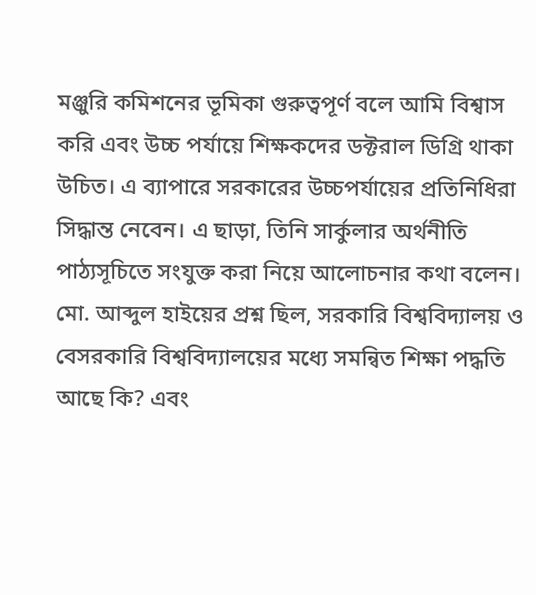মঞ্জুরি কমিশনের ভূমিকা গুরুত্বপূর্ণ বলে আমি বিশ্বাস করি এবং উচ্চ পর্যায়ে শিক্ষকদের ডক্টরাল ডিগ্রি থাকা উচিত। এ ব্যাপারে সরকারের উচ্চপর্যায়ের প্রতিনিধিরা সিদ্ধান্ত নেবেন। এ ছাড়া, তিনি সার্কুলার অর্থনীতি পাঠ্যসূচিতে সংযুক্ত করা নিয়ে আলোচনার কথা বলেন।
মো. আব্দুল হাইয়ের প্রশ্ন ছিল, সরকারি বিশ্ববিদ্যালয় ও বেসরকারি বিশ্ববিদ্যালয়ের মধ্যে সমন্বিত শিক্ষা পদ্ধতি আছে কি? এবং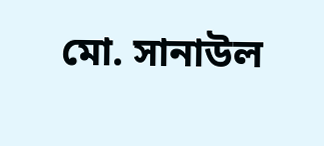মো. সানাউল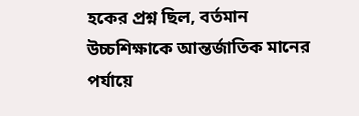হকের প্রশ্ন ছিল, বর্তমান উচ্চশিক্ষাকে আন্তর্জাতিক মানের পর্যায়ে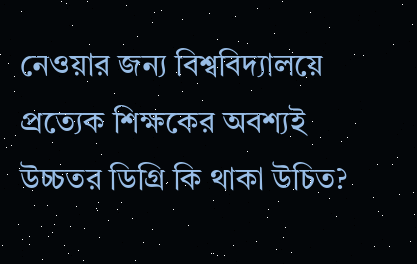নেওয়ার জন্য বিশ্ববিদ্যালয়ে প্রত্যেক শিক্ষকের অবশ্যই উচ্চতর ডিগ্রি কি থাকা উচিত?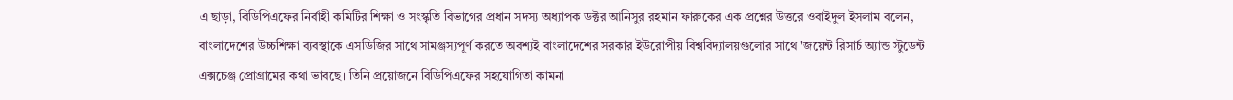এ ছাড়া, বিডিপিএফের নির্বাহী কমিটির শিক্ষা ও সংস্কৃতি বিভাগের প্রধান সদস্য অধ্যাপক ডক্টর আনিসুর রহমান ফারুকের এক প্রশ্নের উত্তরে ওবাইদুল ইসলাম বলেন, বাংলাদেশের উচ্চশিক্ষা ব্যবস্থাকে এসডিজির সাথে সামঞ্জস্যপূর্ণ করতে অবশ্যই বাংলাদেশের সরকার ইউরোপীয় বিশ্ববিদ্যালয়গুলোর সাথে 'জয়েন্ট রিসার্চ অ্যান্ড স্টুডেন্ট এক্সচেঞ্জ প্রোগ্রামের কথা ভাবছে। তিনি প্রয়োজনে বিডিপিএফের সহযোগিতা কামনা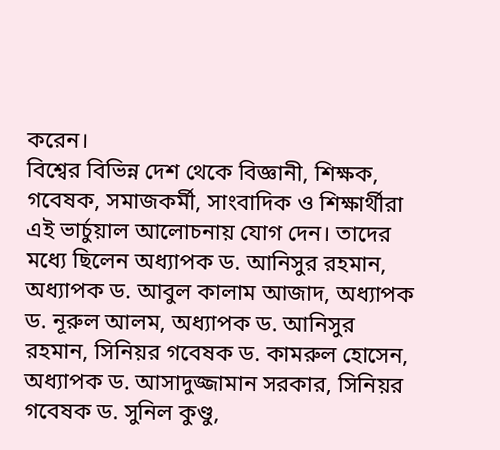করেন।
বিশ্বের বিভিন্ন দেশ থেকে বিজ্ঞানী, শিক্ষক, গবেষক, সমাজকর্মী, সাংবাদিক ও শিক্ষার্থীরা এই ভার্চুয়াল আলোচনায় যোগ দেন। তাদের মধ্যে ছিলেন অধ্যাপক ড. আনিসুর রহমান, অধ্যাপক ড. আবুল কালাম আজাদ, অধ্যাপক ড. নূরুল আলম, অধ্যাপক ড. আনিসুর রহমান, সিনিয়র গবেষক ড. কামরুল হোসেন, অধ্যাপক ড. আসাদুজ্জামান সরকার, সিনিয়র গবেষক ড. সুনিল কুণ্ডু,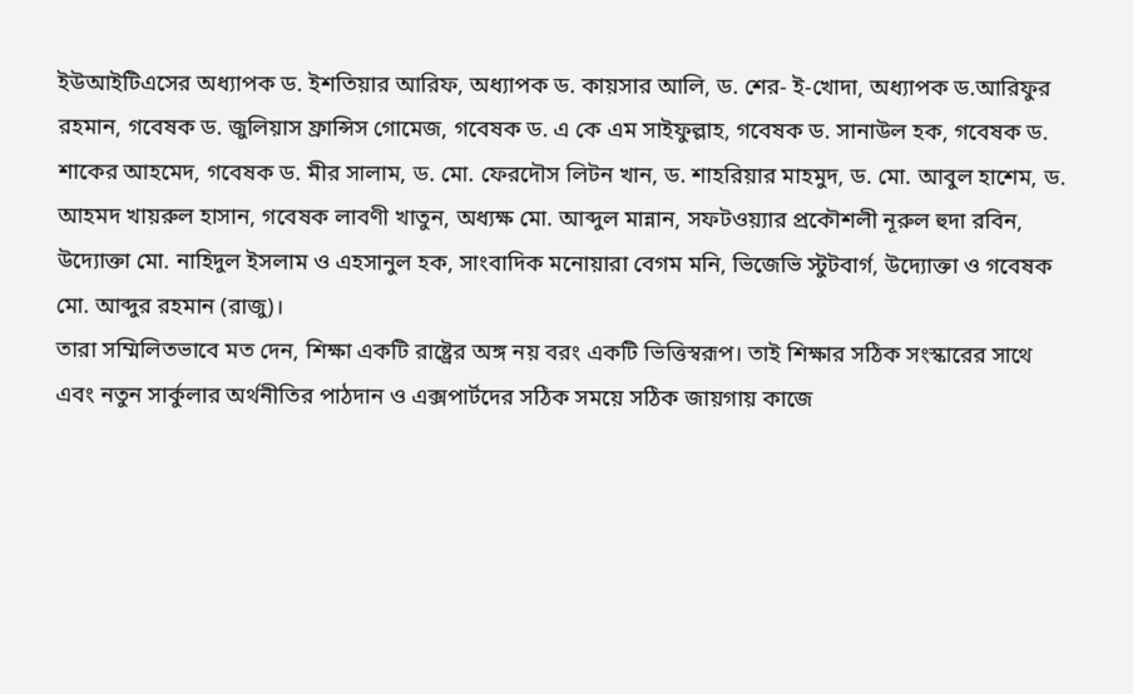ইউআইটিএসের অধ্যাপক ড. ইশতিয়ার আরিফ, অধ্যাপক ড. কায়সার আলি, ড. শের- ই-খোদা, অধ্যাপক ড.আরিফুর রহমান, গবেষক ড. জুলিয়াস ফ্রান্সিস গোমেজ, গবেষক ড. এ কে এম সাইফুল্লাহ, গবেষক ড. সানাউল হক, গবেষক ড. শাকের আহমেদ, গবেষক ড. মীর সালাম, ড. মো. ফেরদৌস লিটন খান, ড. শাহরিয়ার মাহমুদ, ড. মো. আবুল হাশেম, ড. আহমদ খায়রুল হাসান, গবেষক লাবণী খাতুন, অধ্যক্ষ মো. আব্দুল মান্নান, সফটওয়্যার প্রকৌশলী নূরুল হুদা রবিন, উদ্যোক্তা মো. নাহিদুল ইসলাম ও এহসানুল হক, সাংবাদিক মনোয়ারা বেগম মনি, ভিজেভি স্টুটবার্গ, উদ্যোক্তা ও গবেষক মো. আব্দুর রহমান (রাজু)।
তারা সম্মিলিতভাবে মত দেন, শিক্ষা একটি রাষ্ট্রের অঙ্গ নয় বরং একটি ভিত্তিস্বরূপ। তাই শিক্ষার সঠিক সংস্কারের সাথে এবং নতুন সার্কুলার অর্থনীতির পাঠদান ও এক্সপার্টদের সঠিক সময়ে সঠিক জায়গায় কাজে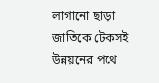লাগানো ছাড়া জাতিকে টেকসই উন্নয়নের পথে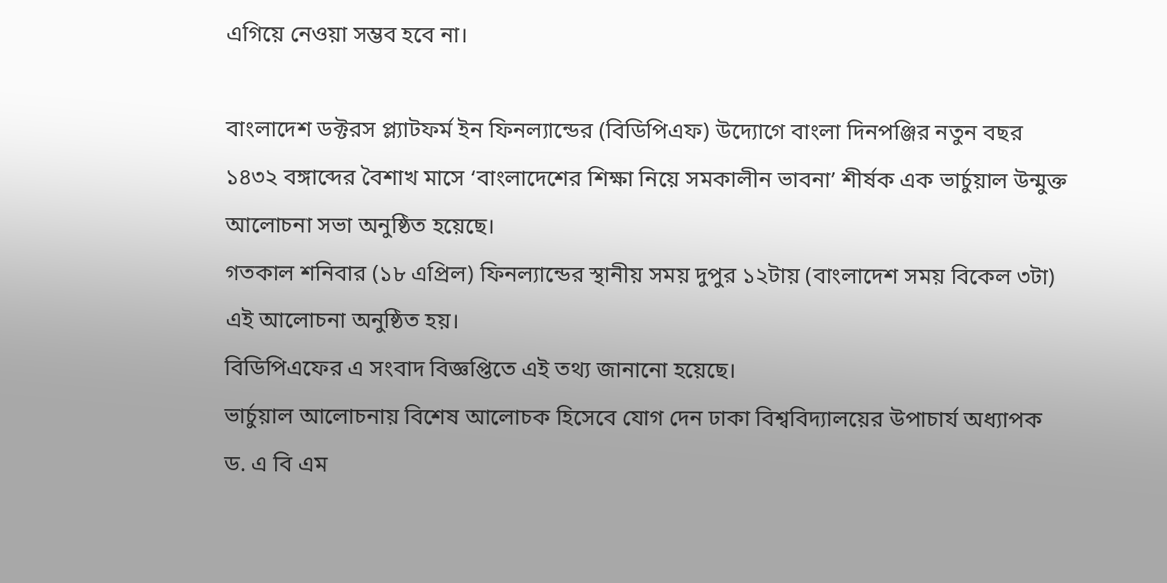এগিয়ে নেওয়া সম্ভব হবে না।

বাংলাদেশ ডক্টরস প্ল্যাটফর্ম ইন ফিনল্যান্ডের (বিডিপিএফ) উদ্যোগে বাংলা দিনপঞ্জির নতুন বছর ১৪৩২ বঙ্গাব্দের বৈশাখ মাসে ‘বাংলাদেশের শিক্ষা নিয়ে সমকালীন ভাবনা’ শীর্ষক এক ভার্চুয়াল উন্মুক্ত আলোচনা সভা অনুষ্ঠিত হয়েছে।
গতকাল শনিবার (১৮ এপ্রিল) ফিনল্যান্ডের স্থানীয় সময় দুপুর ১২টায় (বাংলাদেশ সময় বিকেল ৩টা) এই আলোচনা অনুষ্ঠিত হয়।
বিডিপিএফের এ সংবাদ বিজ্ঞপ্তিতে এই তথ্য জানানো হয়েছে।
ভার্চুয়াল আলোচনায় বিশেষ আলোচক হিসেবে যোগ দেন ঢাকা বিশ্ববিদ্যালয়ের উপাচার্য অধ্যাপক ড. এ বি এম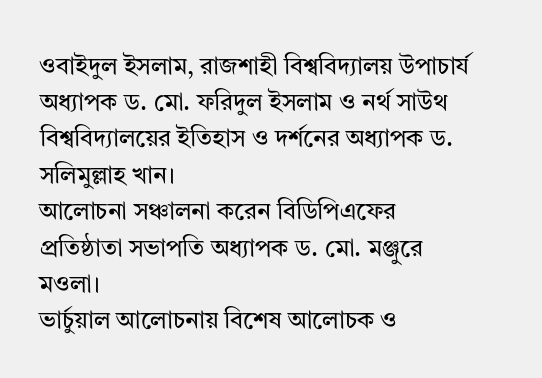ওবাইদুল ইসলাম, রাজশাহী বিশ্ববিদ্যালয় উপাচার্য অধ্যাপক ড. মো. ফরিদুল ইসলাম ও নর্থ সাউথ বিশ্ববিদ্যালয়ের ইতিহাস ও দর্শনের অধ্যাপক ড. সলিমুল্লাহ খান।
আলোচনা সঞ্চালনা করেন বিডিপিএফের প্রতিষ্ঠাতা সভাপতি অধ্যাপক ড. মো. মঞ্জুরে মওলা।
ভার্চুয়াল আলোচনায় বিশেষ আলোচক ও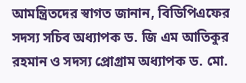আমন্ত্রিতদের স্বাগত জানান, বিডিপিএফের সদস্য সচিব অধ্যাপক ড. জি এম আতিকুর রহমান ও সদস্য প্রোগ্রাম অধ্যাপক ড. মো.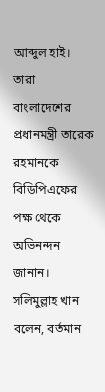আব্দুল হাই। তারা বাংলাদেশের প্রধানমন্ত্রী তারেক রহমানকে বিডিপিএফের পক্ষ থেকে অভিনন্দন জানান।
সলিমুল্লাহ খান বলেন, বর্তমান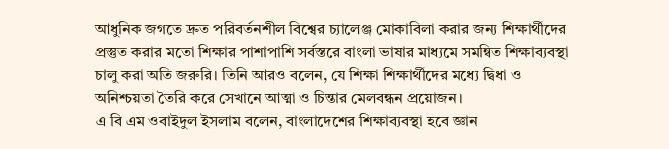আধুনিক জগতে দ্রুত পরিবর্তনশীল বিশ্বের চ্যালেঞ্জ মোকাবিলা করার জন্য শিক্ষার্থীদের প্রস্তুত করার মতো শিক্ষার পাশাপাশি সর্বস্তরে বাংলা ভাষার মাধ্যমে সমন্বিত শিক্ষাব্যবস্থা চালু করা অতি জরুরি। তিনি আরও বলেন, যে শিক্ষা শিক্ষার্থীদের মধ্যে দ্বিধা ও অনিশ্চয়তা তৈরি করে সেখানে আত্মা ও চিন্তার মেলবন্ধন প্রয়োজন।
এ বি এম ওবাইদুল ইসলাম বলেন, বাংলাদেশের শিক্ষাব্যবস্থা হবে জ্ঞান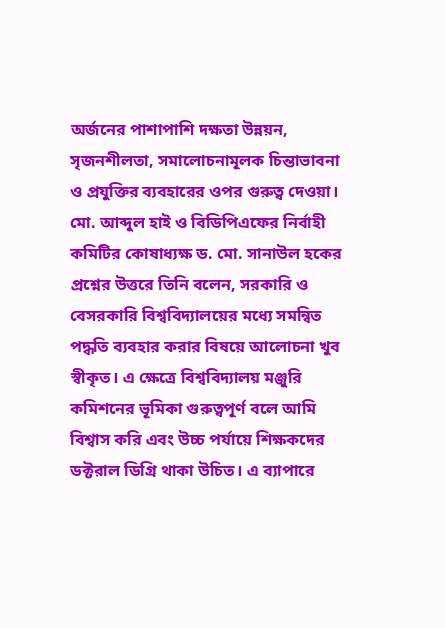অর্জনের পাশাপাশি দক্ষতা উন্নয়ন, সৃজনশীলতা, সমালোচনামূলক চিন্তাভাবনা ও প্রযুক্তির ব্যবহারের ওপর গুরুত্ব দেওয়া।
মো. আব্দুল হাই ও বিডিপিএফের নির্বাহী কমিটির কোষাধ্যক্ষ ড. মো. সানাউল হকের প্রশ্নের উত্তরে তিনি বলেন, সরকারি ও বেসরকারি বিশ্ববিদ্যালয়ের মধ্যে সমন্বিত পদ্ধতি ব্যবহার করার বিষয়ে আলোচনা খুব স্বীকৃত। এ ক্ষেত্রে বিশ্ববিদ্যালয় মঞ্জুরি কমিশনের ভূমিকা গুরুত্বপূর্ণ বলে আমি বিশ্বাস করি এবং উচ্চ পর্যায়ে শিক্ষকদের ডক্টরাল ডিগ্রি থাকা উচিত। এ ব্যাপারে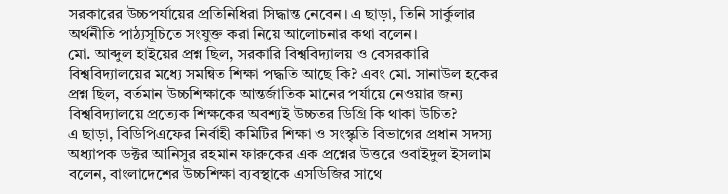সরকারের উচ্চপর্যায়ের প্রতিনিধিরা সিদ্ধান্ত নেবেন। এ ছাড়া, তিনি সার্কুলার অর্থনীতি পাঠ্যসূচিতে সংযুক্ত করা নিয়ে আলোচনার কথা বলেন।
মো. আব্দুল হাইয়ের প্রশ্ন ছিল, সরকারি বিশ্ববিদ্যালয় ও বেসরকারি বিশ্ববিদ্যালয়ের মধ্যে সমন্বিত শিক্ষা পদ্ধতি আছে কি? এবং মো. সানাউল হকের প্রশ্ন ছিল, বর্তমান উচ্চশিক্ষাকে আন্তর্জাতিক মানের পর্যায়ে নেওয়ার জন্য বিশ্ববিদ্যালয়ে প্রত্যেক শিক্ষকের অবশ্যই উচ্চতর ডিগ্রি কি থাকা উচিত?
এ ছাড়া, বিডিপিএফের নির্বাহী কমিটির শিক্ষা ও সংস্কৃতি বিভাগের প্রধান সদস্য অধ্যাপক ডক্টর আনিসুর রহমান ফারুকের এক প্রশ্নের উত্তরে ওবাইদুল ইসলাম বলেন, বাংলাদেশের উচ্চশিক্ষা ব্যবস্থাকে এসডিজির সাথে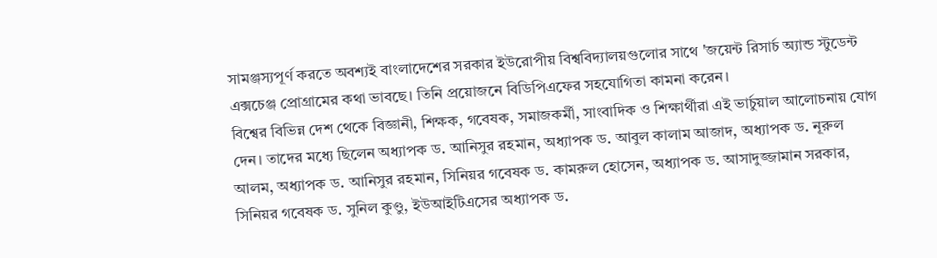সামঞ্জস্যপূর্ণ করতে অবশ্যই বাংলাদেশের সরকার ইউরোপীয় বিশ্ববিদ্যালয়গুলোর সাথে 'জয়েন্ট রিসার্চ অ্যান্ড স্টুডেন্ট এক্সচেঞ্জ প্রোগ্রামের কথা ভাবছে। তিনি প্রয়োজনে বিডিপিএফের সহযোগিতা কামনা করেন।
বিশ্বের বিভিন্ন দেশ থেকে বিজ্ঞানী, শিক্ষক, গবেষক, সমাজকর্মী, সাংবাদিক ও শিক্ষার্থীরা এই ভার্চুয়াল আলোচনায় যোগ দেন। তাদের মধ্যে ছিলেন অধ্যাপক ড. আনিসুর রহমান, অধ্যাপক ড. আবুল কালাম আজাদ, অধ্যাপক ড. নূরুল আলম, অধ্যাপক ড. আনিসুর রহমান, সিনিয়র গবেষক ড. কামরুল হোসেন, অধ্যাপক ড. আসাদুজ্জামান সরকার, সিনিয়র গবেষক ড. সুনিল কুণ্ডু, ইউআইটিএসের অধ্যাপক ড.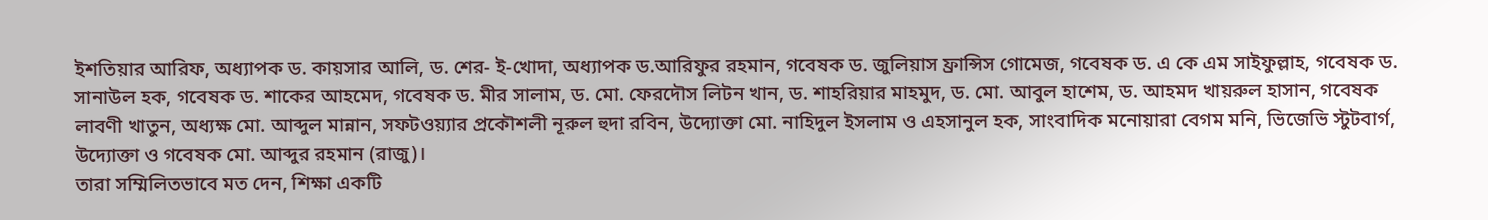ইশতিয়ার আরিফ, অধ্যাপক ড. কায়সার আলি, ড. শের- ই-খোদা, অধ্যাপক ড.আরিফুর রহমান, গবেষক ড. জুলিয়াস ফ্রান্সিস গোমেজ, গবেষক ড. এ কে এম সাইফুল্লাহ, গবেষক ড. সানাউল হক, গবেষক ড. শাকের আহমেদ, গবেষক ড. মীর সালাম, ড. মো. ফেরদৌস লিটন খান, ড. শাহরিয়ার মাহমুদ, ড. মো. আবুল হাশেম, ড. আহমদ খায়রুল হাসান, গবেষক লাবণী খাতুন, অধ্যক্ষ মো. আব্দুল মান্নান, সফটওয়্যার প্রকৌশলী নূরুল হুদা রবিন, উদ্যোক্তা মো. নাহিদুল ইসলাম ও এহসানুল হক, সাংবাদিক মনোয়ারা বেগম মনি, ভিজেভি স্টুটবার্গ, উদ্যোক্তা ও গবেষক মো. আব্দুর রহমান (রাজু)।
তারা সম্মিলিতভাবে মত দেন, শিক্ষা একটি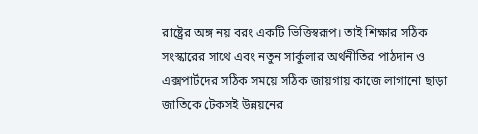রাষ্ট্রের অঙ্গ নয় বরং একটি ভিত্তিস্বরূপ। তাই শিক্ষার সঠিক সংস্কারের সাথে এবং নতুন সার্কুলার অর্থনীতির পাঠদান ও এক্সপার্টদের সঠিক সময়ে সঠিক জায়গায় কাজে লাগানো ছাড়া জাতিকে টেকসই উন্নয়নের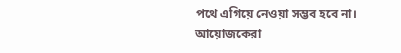পথে এগিয়ে নেওয়া সম্ভব হবে না।
আয়োজকেরা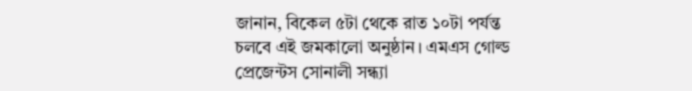জানান, বিকেল ৫টা থেকে রাত ১০টা পর্যন্ত চলবে এই জমকালো অনুষ্ঠান। এমএস গোল্ড প্রেজেন্টস সোনালী সন্ধ্যা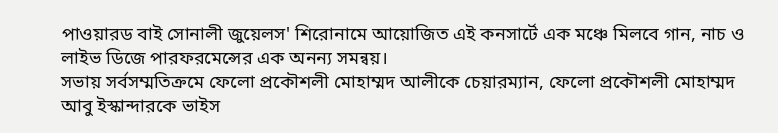পাওয়ারড বাই সোনালী জুয়েলস' শিরোনামে আয়োজিত এই কনসার্টে এক মঞ্চে মিলবে গান, নাচ ও লাইভ ডিজে পারফরমেন্সের এক অনন্য সমন্বয়।
সভায় সর্বসম্মতিক্রমে ফেলো প্রকৌশলী মোহাম্মদ আলীকে চেয়ারম্যান, ফেলো প্রকৌশলী মোহাম্মদ আবু ইস্কান্দারকে ভাইস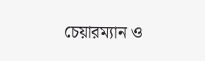চেয়ারম্যান ও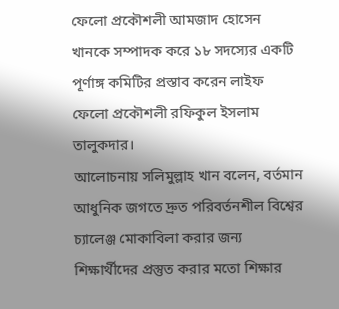ফেলো প্রকৌশলী আমজাদ হোসেন খানকে সম্পাদক করে ১৮ সদস্যের একটি পূর্ণাঙ্গ কমিটির প্রস্তাব করেন লাইফ ফেলো প্রকৌশলী রফিকুল ইসলাম তালুকদার।
আলোচনায় সলিমুল্লাহ খান বলেন, বর্তমান আধুনিক জগতে দ্রুত পরিবর্তনশীল বিশ্বের চ্যালেঞ্জ মোকাবিলা করার জন্য শিক্ষার্থীদের প্রস্তুত করার মতো শিক্ষার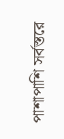পাশাপাশি সর্বস্তরে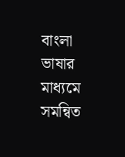বাংলা ভাষার মাধ্যমে সমন্বিত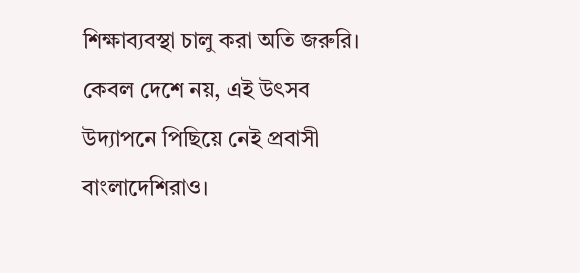শিক্ষাব্যবস্থা চালু করা অতি জরুরি।
কেবল দেশে নয়, এই উৎসব উদ্যাপনে পিছিয়ে নেই প্রবাসী বাংলাদেশিরাও।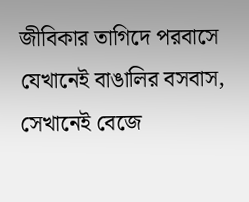জীবিকার তাগিদে পরবাসে যেখানেই বাঙালির বসবাস, সেখানেই বেজে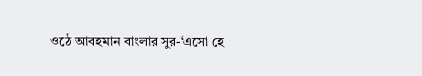ওঠে আবহমান বাংলার সুর-‘এসো হে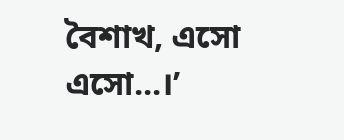বৈশাখ, এসো এসো...।’